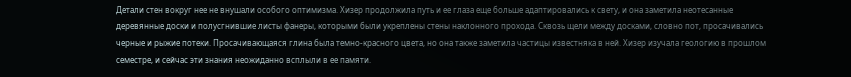Детали стен вокруг нее не внушали особого оптимизма. Хизер продолжила путь и ее глаза еще больше адаптировались к свету, и она заметила неотесанные деревянные доски и полусгнившие листы фанеры, которыми были укреплены стены наклонного прохода. Сквозь щели между досками, словно пот, просачивались черные и рыжие потеки. Просачивающаяся глина была темно-красного цвета, но она также заметила частицы известняка в ней. Хизер изучала геологию в прошлом семестре, и сейчас эти знания неожиданно всплыли в ее памяти.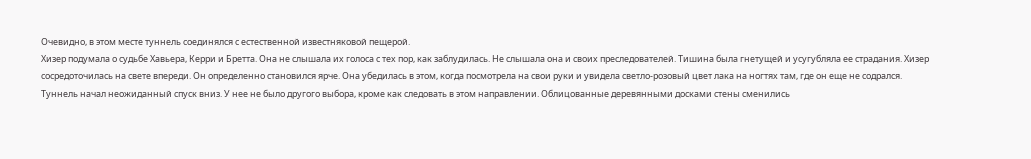Очевидно, в этом месте туннель соединялся с естественной известняковой пещерой.
Хизер подумала о судьбе Хавьера, Керри и Бретта. Она не слышала их голоса с тех пор, как заблудилась. Не слышала она и своих преследователей. Тишина была гнетущей и усугубляла ее страдания. Хизер сосредоточилась на свете впереди. Он определенно становился ярче. Она убедилась в этом, когда посмотрела на свои руки и увидела светло-розовый цвет лака на ногтях там, где он еще не содрался.
Туннель начал неожиданный спуск вниз. У нее не было другого выбора, кроме как следовать в этом направлении. Облицованные деревянными досками стены сменились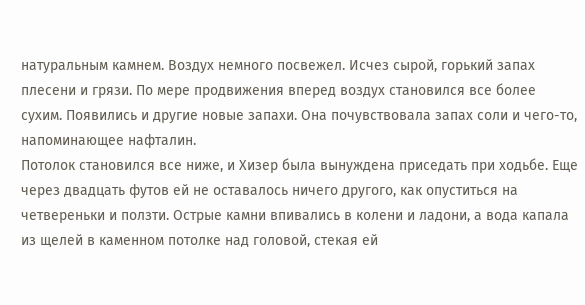натуральным камнем. Воздух немного посвежел. Исчез сырой, горький запах плесени и грязи. По мере продвижения вперед воздух становился все более сухим. Появились и другие новые запахи. Она почувствовала запах соли и чего-то, напоминающее нафталин.
Потолок становился все ниже, и Хизер была вынуждена приседать при ходьбе. Еще через двадцать футов ей не оставалось ничего другого, как опуститься на четвереньки и ползти. Острые камни впивались в колени и ладони, а вода капала из щелей в каменном потолке над головой, стекая ей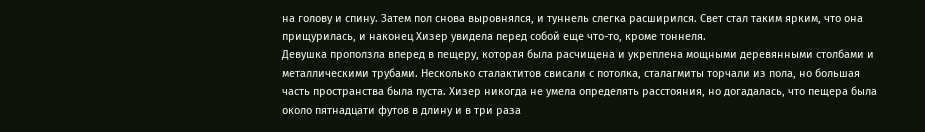на голову и спину. Затем пол снова выровнялся, и туннель слегка расширился. Свет стал таким ярким, что она прищурилась, и наконец Хизер увидела перед собой еще что-то, кроме тоннеля.
Девушка проползла вперед в пещеру, которая была расчищена и укреплена мощными деревянными столбами и металлическими трубами. Несколько сталактитов свисали с потолка, сталагмиты торчали из пола, но большая часть пространства была пуста. Хизер никогда не умела определять расстояния, но догадалась, что пещера была около пятнадцати футов в длину и в три раза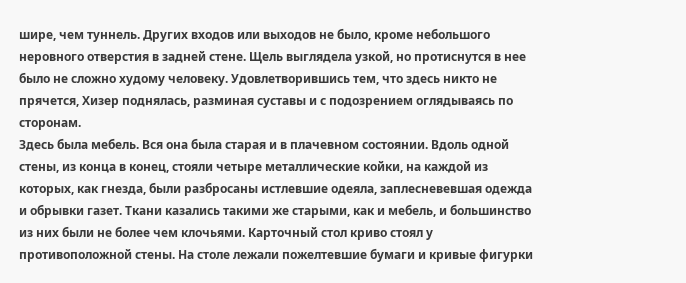шире, чем туннель. Других входов или выходов не было, кроме небольшого неровного отверстия в задней стене. Щель выглядела узкой, но протиснутся в нее было не сложно худому человеку. Удовлетворившись тем, что здесь никто не прячется, Хизер поднялась, разминая суставы и с подозрением оглядываясь по сторонам.
Здесь была мебель. Вся она была старая и в плачевном состоянии. Вдоль одной стены, из конца в конец, стояли четыре металлические койки, на каждой из которых, как гнезда, были разбросаны истлевшие одеяла, заплесневевшая одежда и обрывки газет. Ткани казались такими же старыми, как и мебель, и большинство из них были не более чем клочьями. Карточный стол криво стоял у противоположной стены. На столе лежали пожелтевшие бумаги и кривые фигурки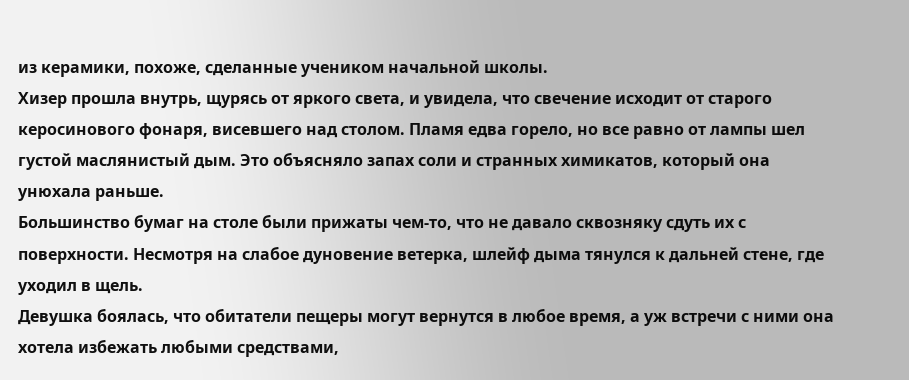из керамики, похоже, сделанные учеником начальной школы.
Хизер прошла внутрь, щурясь от яркого света, и увидела, что свечение исходит от старого керосинового фонаря, висевшего над столом. Пламя едва горело, но все равно от лампы шел густой маслянистый дым. Это объясняло запах соли и странных химикатов, который она унюхала раньше.
Большинство бумаг на столе были прижаты чем-то, что не давало сквозняку сдуть их с поверхности. Несмотря на слабое дуновение ветерка, шлейф дыма тянулся к дальней стене, где уходил в щель.
Девушка боялась, что обитатели пещеры могут вернутся в любое время, а уж встречи с ними она хотела избежать любыми средствами,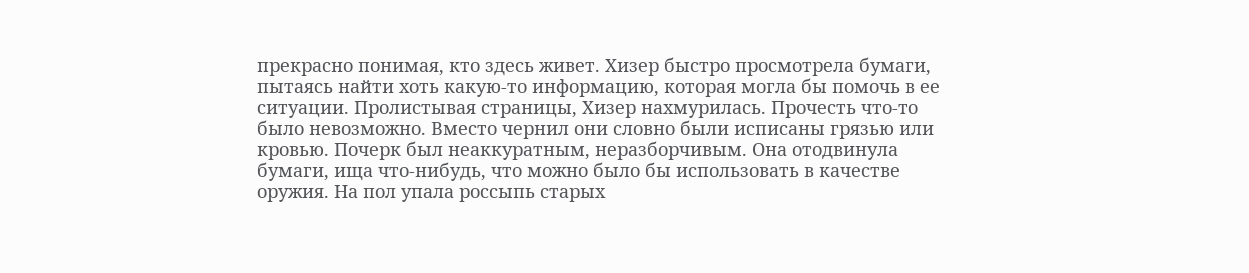прекрасно понимая, кто здесь живет. Хизер быстро просмотрела бумаги, пытаясь найти хоть какую-то информацию, которая могла бы помочь в ее ситуации. Пролистывая страницы, Хизер нахмурилась. Прочесть что-то было невозможно. Вместо чернил они словно были исписаны грязью или кровью. Почерк был неаккуратным, неразборчивым. Она отодвинула бумаги, ища что-нибудь, что можно было бы использовать в качестве оружия. На пол упала россыпь старых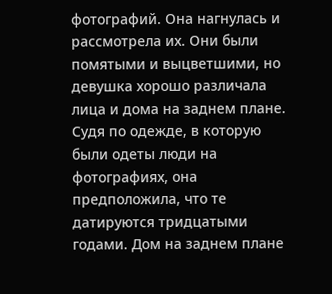фотографий. Она нагнулась и рассмотрела их. Они были помятыми и выцветшими, но девушка хорошо различала лица и дома на заднем плане. Судя по одежде, в которую были одеты люди на фотографиях, она предположила, что те датируются тридцатыми годами. Дом на заднем плане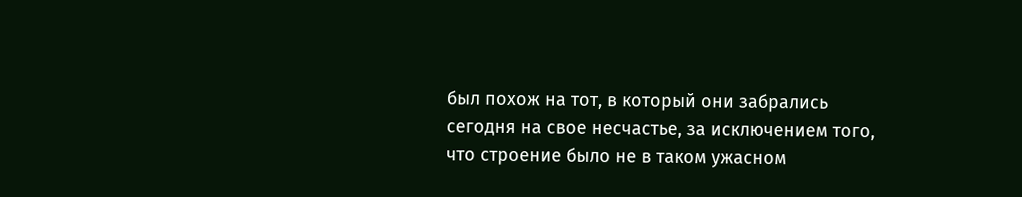был похож на тот, в который они забрались сегодня на свое несчастье, за исключением того, что строение было не в таком ужасном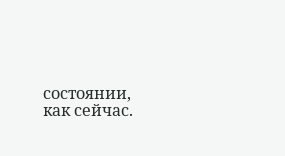состоянии, как сейчас.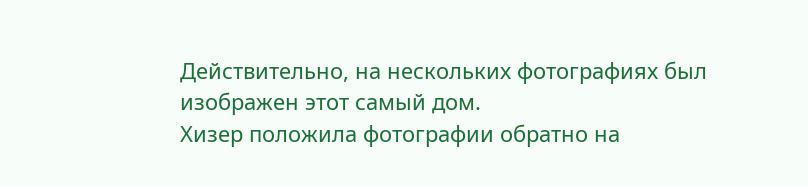Действительно, на нескольких фотографиях был изображен этот самый дом.
Хизер положила фотографии обратно на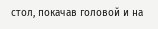стол, покачав головой и на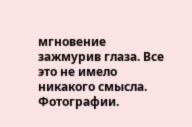мгновение зажмурив глаза. Все это не имело никакого смысла. Фотографии.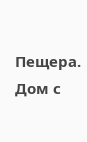Пещера. Дом с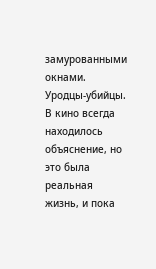замурованными окнами. Уродцы-убийцы. В кино всегда находилось объяснение, но это была реальная жизнь, и пока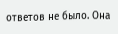ответов не было. Она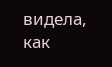видела, как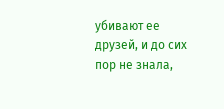убивают ее друзей, и до сих пор не знала,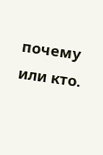почему или кто.